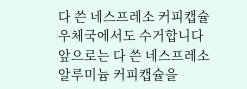다 쓴 네스프레소 커피캡슐
우체국에서도 수거합니다
앞으로는 다 쓴 네스프레소 알루미늄 커피캡슐을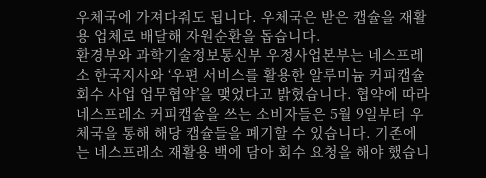우체국에 가져다줘도 됩니다. 우체국은 받은 캡슐을 재활용 업체로 배달해 자원순환을 돕습니다.
환경부와 과학기술정보통신부 우정사업본부는 네스프레소 한국지사와 ‘우편 서비스를 활용한 알루미늄 커피캡슐 회수 사업 업무협약’을 맺었다고 밝혔습니다. 협약에 따라 네스프레소 커피캡슐을 쓰는 소비자들은 5월 9일부터 우체국을 통해 해당 캡슐들을 폐기할 수 있습니다. 기존에는 네스프레소 재활용 백에 담아 회수 요청을 해야 했습니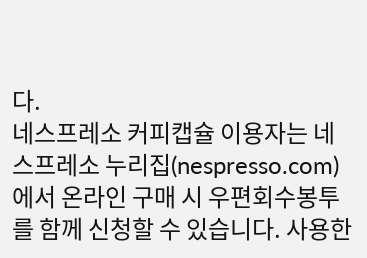다.
네스프레소 커피캡슐 이용자는 네스프레소 누리집(nespresso.com)에서 온라인 구매 시 우편회수봉투를 함께 신청할 수 있습니다. 사용한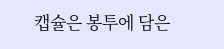캡슐은 봉투에 담은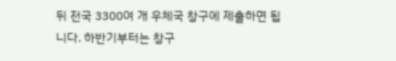뒤 전국 3300여 개 우체국 창구에 제출하면 됩니다. 하반기부터는 창구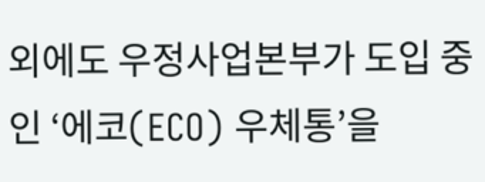외에도 우정사업본부가 도입 중인 ‘에코(ECO) 우체통’을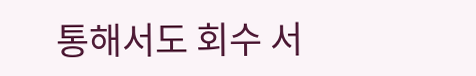통해서도 회수 서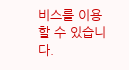비스를 이용할 수 있습니다.